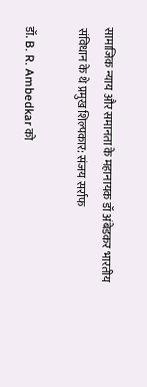सामाजिक न्याय और समानता के महानायक डॉ अंबेडकर भारतीय संविधान के थे प्रमुख शिल्पकार: संजय सर्राफ

डॉ. B. R. Ambedkar को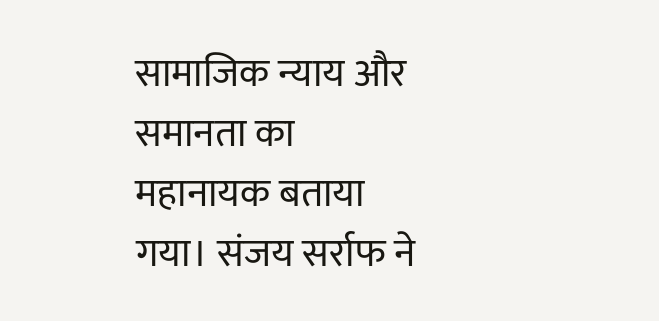सामाजिक न्याय और समानता का महानायक बताया गया। संजय सर्राफ ने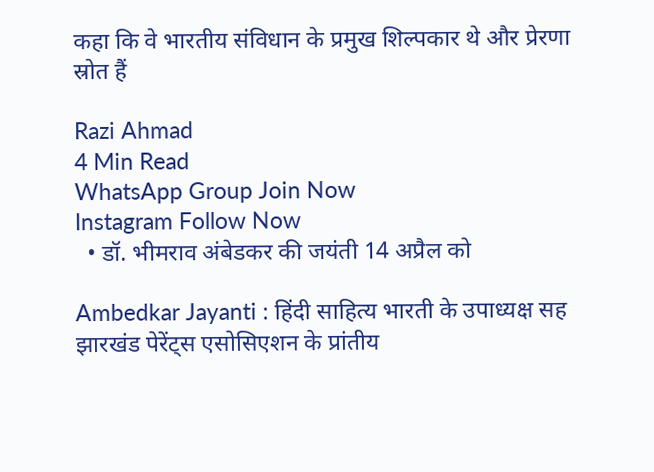कहा कि वे भारतीय संविधान के प्रमुख शिल्पकार थे और प्रेरणा स्रोत हैं

Razi Ahmad
4 Min Read
WhatsApp Group Join Now
Instagram Follow Now
  • डॉ. भीमराव अंबेडकर की जयंती 14 अप्रैल को

Ambedkar Jayanti : हिंदी साहित्य भारती के उपाध्यक्ष सह झारखंड पेरेंट्स एसोसिएशन के प्रांतीय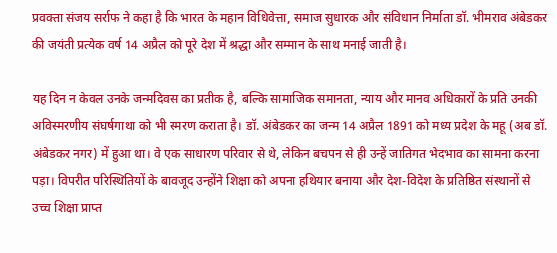प्रवक्ता संजय सर्राफ ने कहा है कि भारत के महान विधिवेत्ता, समाज सुधारक और संविधान निर्माता डॉ. भीमराव अंबेडकर की जयंती प्रत्येक वर्ष 14 अप्रैल को पूरे देश में श्रद्धा और सम्मान के साथ मनाई जाती है।

यह दिन न केवल उनके जन्मदिवस का प्रतीक है, बल्कि सामाजिक समानता, न्याय और मानव अधिकारों के प्रति उनकी अविस्मरणीय संघर्षगाथा को भी स्मरण कराता है। डॉ. अंबेडकर का जन्म 14 अप्रैल 1891 को मध्य प्रदेश के महू (अब डॉ. अंबेडकर नगर) में हुआ था। वे एक साधारण परिवार से थे, लेकिन बचपन से ही उन्हें जातिगत भेदभाव का सामना करना पड़ा। विपरीत परिस्थितियों के बावजूद उन्होंने शिक्षा को अपना हथियार बनाया और देश-विदेश के प्रतिष्ठित संस्थानों से उच्च शिक्षा प्राप्त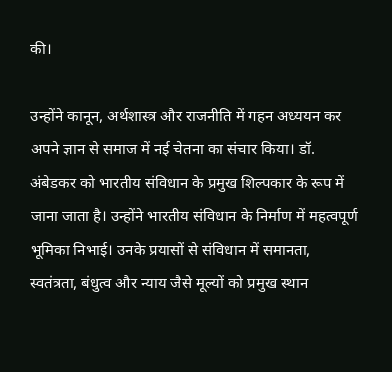की।

उन्होंने कानून, अर्थशास्त्र और राजनीति में गहन अध्ययन कर अपने ज्ञान से समाज में नई चेतना का संचार किया। डॉ. अंबेडकर को भारतीय संविधान के प्रमुख शिल्पकार के रूप में जाना जाता है। उन्होंने भारतीय संविधान के निर्माण में महत्वपूर्ण भूमिका निभाई। उनके प्रयासों से संविधान में समानता, स्वतंत्रता, बंधुत्व और न्याय जैसे मूल्यों को प्रमुख स्थान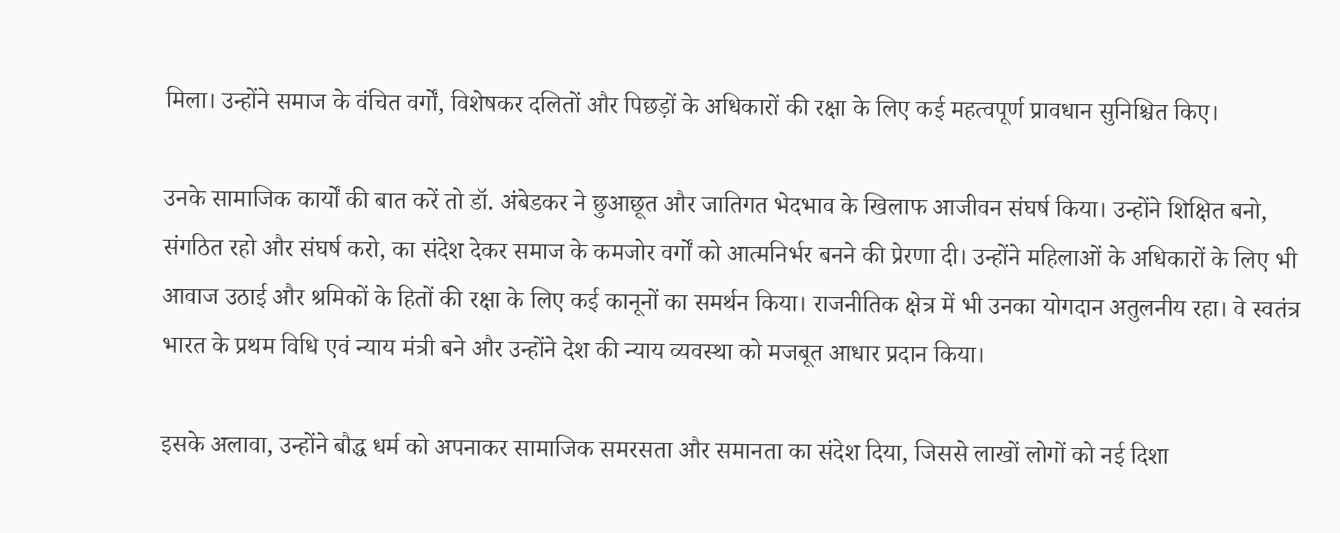मिला। उन्होंने समाज के वंचित वर्गों, विशेषकर दलितों और पिछड़ों के अधिकारों की रक्षा के लिए कई महत्वपूर्ण प्रावधान सुनिश्चित किए।

उनके सामाजिक कार्यों की बात करें तो डॉ. अंबेडकर ने छुआछूत और जातिगत भेदभाव के खिलाफ आजीवन संघर्ष किया। उन्होंने शिक्षित बनो, संगठित रहो और संघर्ष करो, का संदेश देकर समाज के कमजोर वर्गों को आत्मनिर्भर बनने की प्रेरणा दी। उन्होंने महिलाओं के अधिकारों के लिए भी आवाज उठाई और श्रमिकों के हितों की रक्षा के लिए कई कानूनों का समर्थन किया। राजनीतिक क्षेत्र में भी उनका योगदान अतुलनीय रहा। वे स्वतंत्र भारत के प्रथम विधि एवं न्याय मंत्री बने और उन्होंने देश की न्याय व्यवस्था को मजबूत आधार प्रदान किया।

इसके अलावा, उन्होंने बौद्ध धर्म को अपनाकर सामाजिक समरसता और समानता का संदेश दिया, जिससे लाखों लोगों को नई दिशा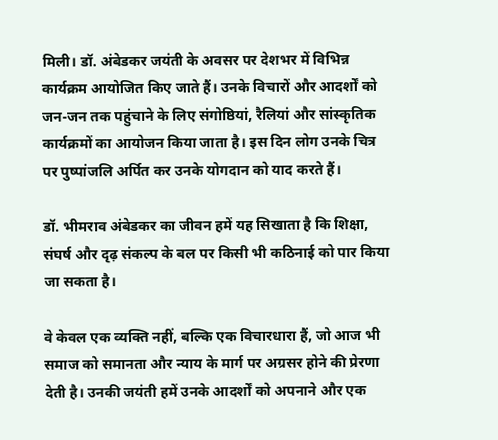मिली। डॉ. अंबेडकर जयंती के अवसर पर देशभर में विभिन्न कार्यक्रम आयोजित किए जाते हैं। उनके विचारों और आदर्शों को जन-जन तक पहुंचाने के लिए संगोष्ठियां, रैलियां और सांस्कृतिक कार्यक्रमों का आयोजन किया जाता है। इस दिन लोग उनके चित्र पर पुष्पांजलि अर्पित कर उनके योगदान को याद करते हैं।

डॉ. भीमराव अंबेडकर का जीवन हमें यह सिखाता है कि शिक्षा, संघर्ष और दृढ़ संकल्प के बल पर किसी भी कठिनाई को पार किया जा सकता है।

वे केवल एक व्यक्ति नहीं, बल्कि एक विचारधारा हैं, जो आज भी समाज को समानता और न्याय के मार्ग पर अग्रसर होने की प्रेरणा देती है। उनकी जयंती हमें उनके आदर्शों को अपनाने और एक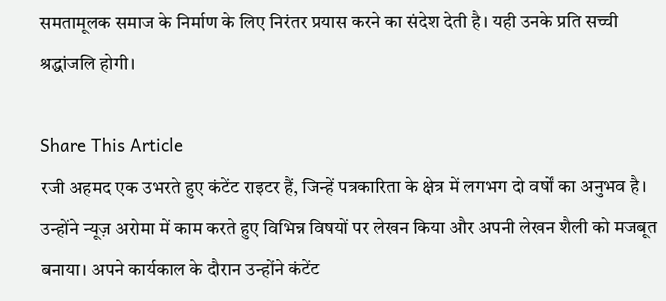समतामूलक समाज के निर्माण के लिए निरंतर प्रयास करने का संदेश देती है। यही उनके प्रति सच्ची श्रद्धांजलि होगी।

Share This Article
रजी अहमद एक उभरते हुए कंटेंट राइटर हैं, जिन्हें पत्रकारिता के क्षेत्र में लगभग दो वर्षों का अनुभव है। उन्होंने न्यूज़ अरोमा में काम करते हुए विभिन्न विषयों पर लेखन किया और अपनी लेखन शैली को मजबूत बनाया। अपने कार्यकाल के दौरान उन्होंने कंटेंट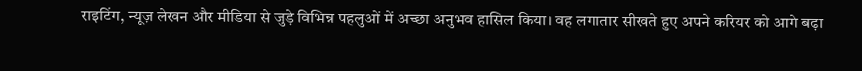राइटिंग, न्यूज़ लेखन और मीडिया से जुड़े विभिन्न पहलुओं में अच्छा अनुभव हासिल किया। वह लगातार सीखते हुए अपने करियर को आगे बढ़ा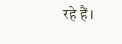रहे हैं।